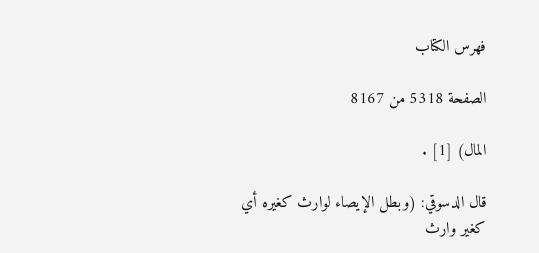فهرس الكتاب

الصفحة 5318 من 8167

المال) [1] .

قال الدسوقي: (وبطل الإيصاء لوارث كغيره أي كغير وارث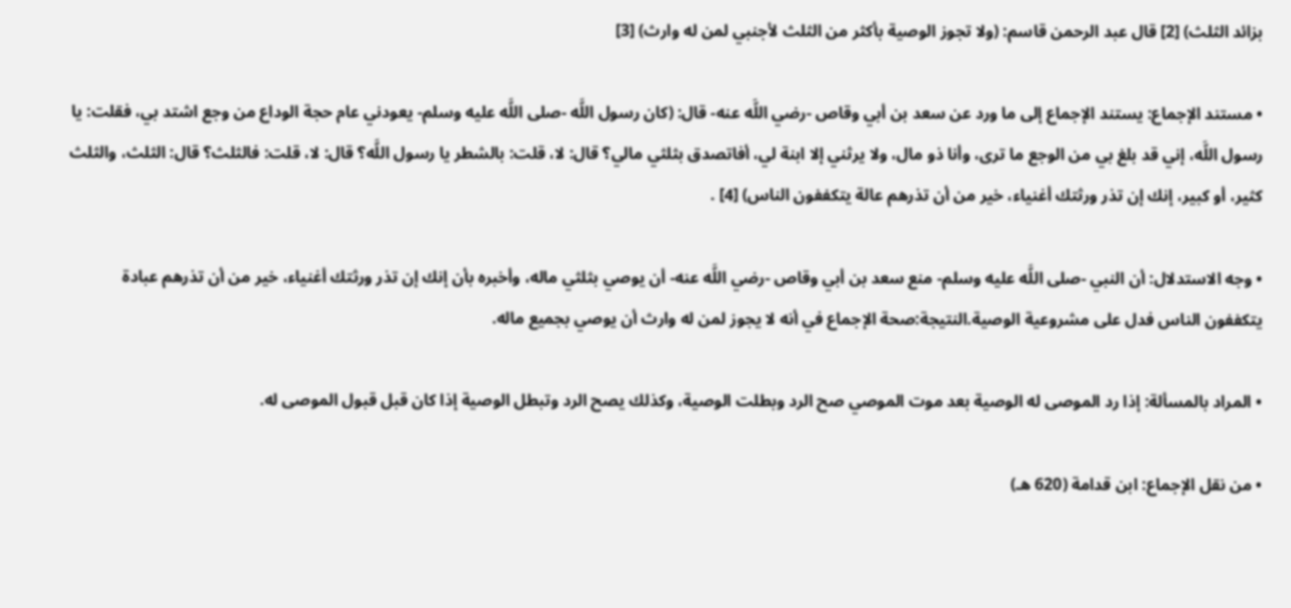بزائد الثلث) [2] قال عبد الرحمن قاسم: (ولا تجوز الوصية بأكثر من الثلث لأجنبي لمن له وارث) [3]

• مستند الإجماع: يستند الإجماع إلى ما ورد عن سعد بن أبي وقاص -رضي اللَّه عنه- قال: (كان رسول اللَّه -صلى اللَّه عليه وسلم- يعودني عام حجة الوداع من وجع اشتد بي، فقلت: يا رسول اللَّه، إني قد بلغ بي من الوجع ما ترى، وأنا ذو مال، ولا يرثني إلا ابنة لي، أفاتصدق بثلثي مالي؟ قال: لا، قلت: بالشطر يا رسول اللَّه؟ قال: لا، قلت: فالثلث؟ قال: الثلث، والثلث كثير، أو كبير، إنك إن تذر ورثتك أغنياء، خير من أن تذرهم عالة يتكففون الناس) [4] .

• وجه الاستدلال: أن النبي -صلى اللَّه عليه وسلم- منع سعد بن أبي وقاص -رضي اللَّه عنه- أن يوصي بثلثي ماله، وأخبره بأن إنك إن تذر ورثتك أغنياء، خير من أن تذرهم عبادة يتكففون الناس فدل على مشروعية الوصية.النتيجة:صحة الإجماع في أنه لا يجوز لمن له وارث أن يوصي بجميع ماله.

• المراد بالمسألة: إذا رد الموصى له الوصية بعد موت الموصي صح الرد وبطلت الوصية، وكذلك يصح الرد وتبطل الوصية إذا كان قبل قبول الموصى له.

• من نقل الإجماع: ابن قدامة (620 هـ)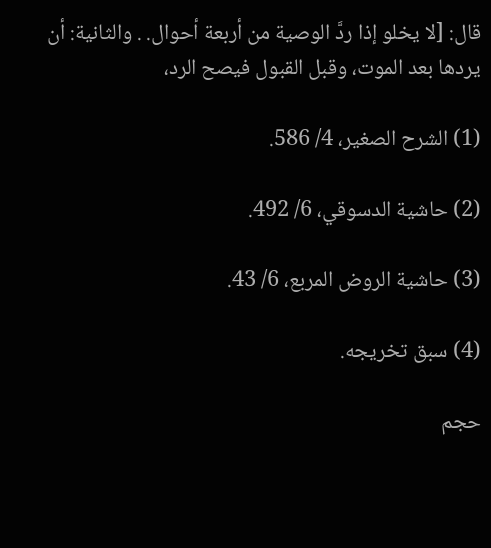قال: [لا يخلو إذا ردَّ الوصية من أربعة أحوال. . والثانية: أن يردها بعد الموت، وقبل القبول فيصح الرد،

(1) الشرح الصغير، 4/ 586.

(2) حاشية الدسوقي، 6/ 492.

(3) حاشية الروض المربع، 6/ 43.

(4) سبق تخريجه.

حجم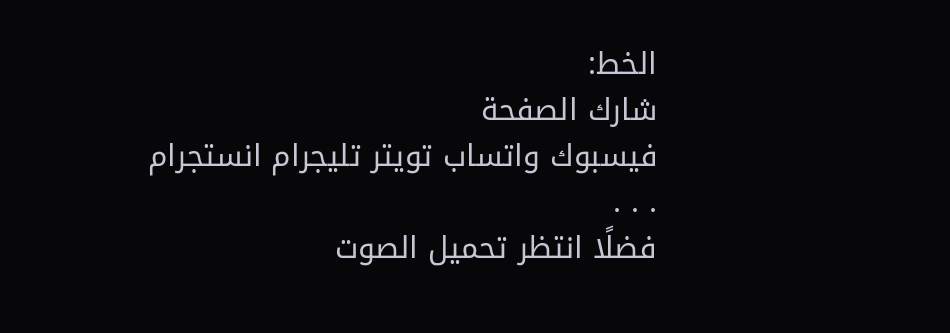الخط:
شارك الصفحة
فيسبوك واتساب تويتر تليجرام انستجرام
. . .
فضلًا انتظر تحميل الصوت